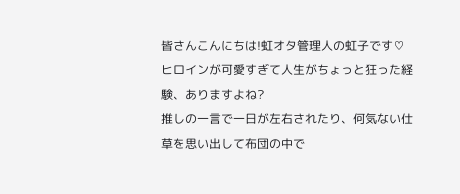皆さんこんにちは!虹オタ管理人の虹子です♡
ヒロインが可愛すぎて人生がちょっと狂った経験、ありますよね?
推しの一言で一日が左右されたり、何気ない仕草を思い出して布団の中で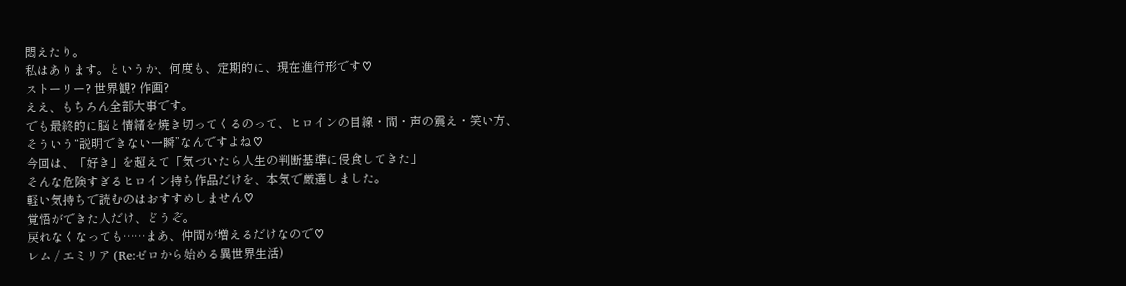悶えたり。
私はあります。というか、何度も、定期的に、現在進行形です♡
ストーリー? 世界観? 作画?
ええ、もちろん全部大事です。
でも最終的に脳と情緒を焼き切ってくるのって、ヒロインの目線・間・声の震え・笑い方、
そういう“説明できない一瞬”なんですよね♡
今回は、「好き」を超えて「気づいたら人生の判断基準に侵食してきた」
そんな危険すぎるヒロイン持ち作品だけを、本気で厳選しました。
軽い気持ちで読むのはおすすめしません♡
覚悟ができた人だけ、どうぞ。
戻れなくなっても……まあ、仲間が増えるだけなので♡
レム / エミリア (Re:ゼロから始める異世界生活)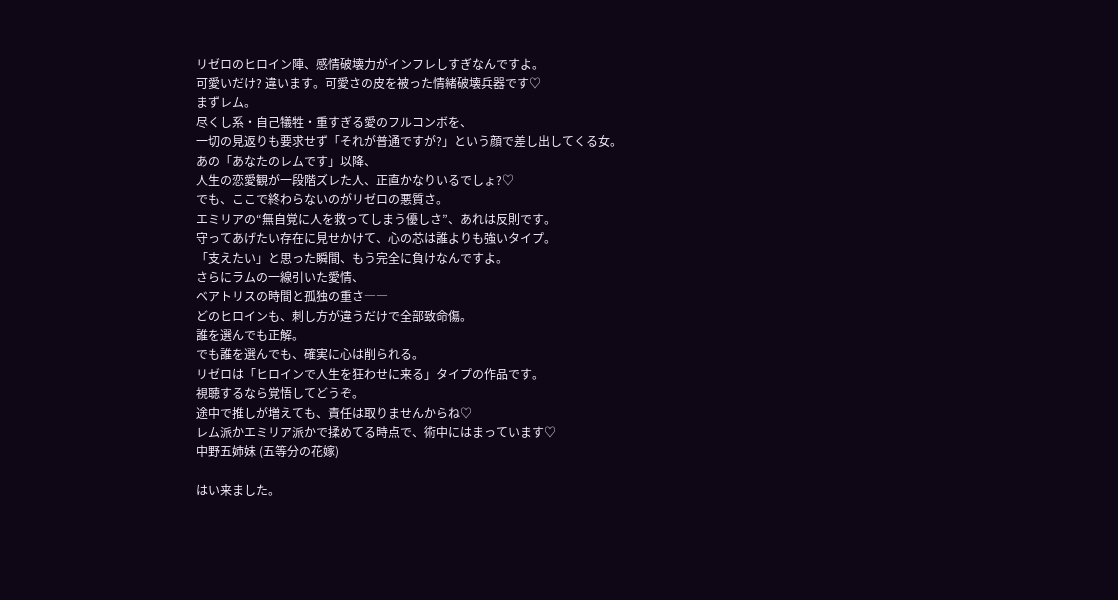リゼロのヒロイン陣、感情破壊力がインフレしすぎなんですよ。
可愛いだけ? 違います。可愛さの皮を被った情緒破壊兵器です♡
まずレム。
尽くし系・自己犠牲・重すぎる愛のフルコンボを、
一切の見返りも要求せず「それが普通ですが?」という顔で差し出してくる女。
あの「あなたのレムです」以降、
人生の恋愛観が一段階ズレた人、正直かなりいるでしょ?♡
でも、ここで終わらないのがリゼロの悪質さ。
エミリアの“無自覚に人を救ってしまう優しさ”、あれは反則です。
守ってあげたい存在に見せかけて、心の芯は誰よりも強いタイプ。
「支えたい」と思った瞬間、もう完全に負けなんですよ。
さらにラムの一線引いた愛情、
ベアトリスの時間と孤独の重さ――
どのヒロインも、刺し方が違うだけで全部致命傷。
誰を選んでも正解。
でも誰を選んでも、確実に心は削られる。
リゼロは「ヒロインで人生を狂わせに来る」タイプの作品です。
視聴するなら覚悟してどうぞ。
途中で推しが増えても、責任は取りませんからね♡
レム派かエミリア派かで揉めてる時点で、術中にはまっています♡
中野五姉妹 (五等分の花嫁)

はい来ました。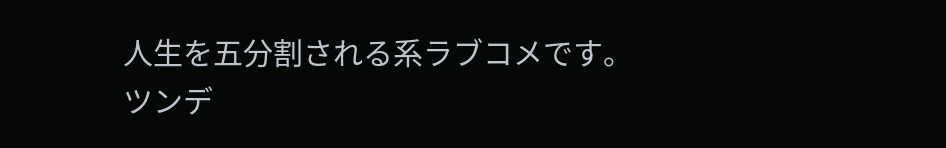人生を五分割される系ラブコメです。
ツンデ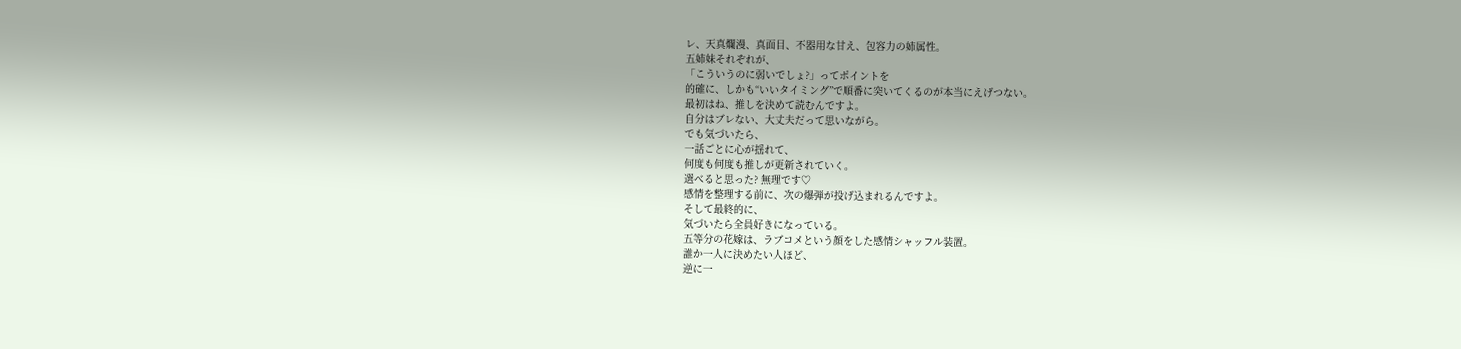レ、天真爛漫、真面目、不器用な甘え、包容力の姉属性。
五姉妹それぞれが、
「こういうのに弱いでしょ?」ってポイントを
的確に、しかも“いいタイミング”で順番に突いてくるのが本当にえげつない。
最初はね、推しを決めて読むんですよ。
自分はブレない、大丈夫だって思いながら。
でも気づいたら、
一話ごとに心が揺れて、
何度も何度も推しが更新されていく。
選べると思った? 無理です♡
感情を整理する前に、次の爆弾が投げ込まれるんですよ。
そして最終的に、
気づいたら全員好きになっている。
五等分の花嫁は、ラブコメという顔をした感情シャッフル装置。
誰か一人に決めたい人ほど、
逆に一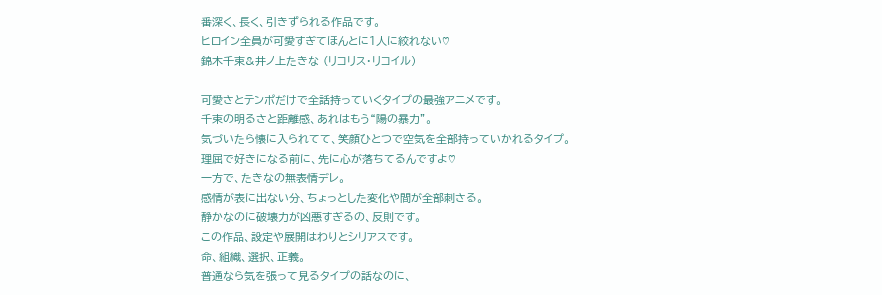番深く、長く、引きずられる作品です。
ヒロイン全員が可愛すぎてほんとに1人に絞れない♡
錦木千束&井ノ上たきな (リコリス・リコイル)

可愛さとテンポだけで全話持っていくタイプの最強アニメです。
千束の明るさと距離感、あれはもう“陽の暴力”。
気づいたら懐に入られてて、笑顔ひとつで空気を全部持っていかれるタイプ。
理屈で好きになる前に、先に心が落ちてるんですよ♡
一方で、たきなの無表情デレ。
感情が表に出ない分、ちょっとした変化や間が全部刺さる。
静かなのに破壊力が凶悪すぎるの、反則です。
この作品、設定や展開はわりとシリアスです。
命、組織、選択、正義。
普通なら気を張って見るタイプの話なのに、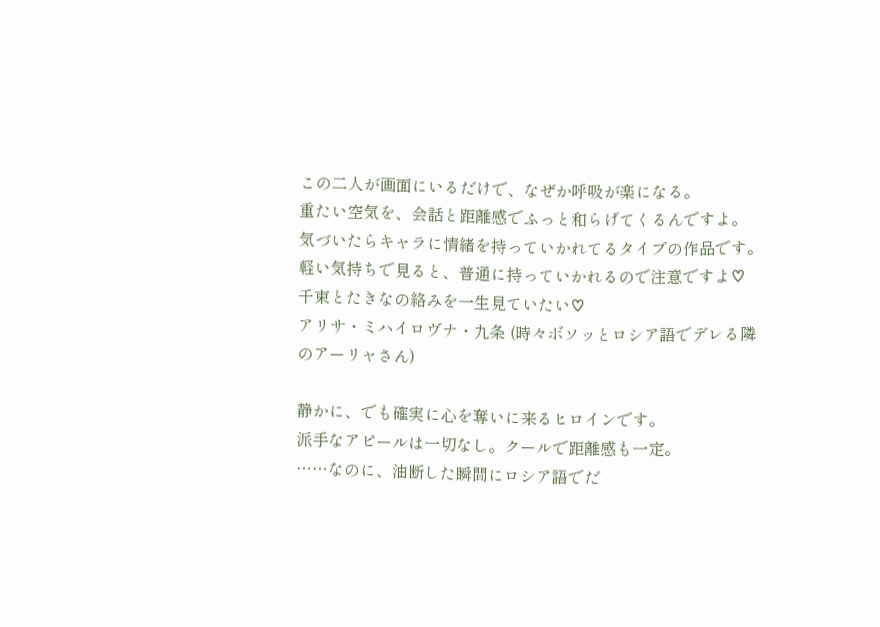この二人が画面にいるだけで、なぜか呼吸が楽になる。
重たい空気を、会話と距離感でふっと和らげてくるんですよ。
気づいたらキャラに情緒を持っていかれてるタイプの作品です。
軽い気持ちで見ると、普通に持っていかれるので注意ですよ♡
千束とたきなの絡みを一生見ていたい♡
アリサ・ミハイロヴナ・九条 (時々ボソッとロシア語でデレる隣のアーリャさん)

静かに、でも確実に心を奪いに来るヒロインです。
派手なアピールは一切なし。クールで距離感も一定。
……なのに、油断した瞬間にロシア語でだ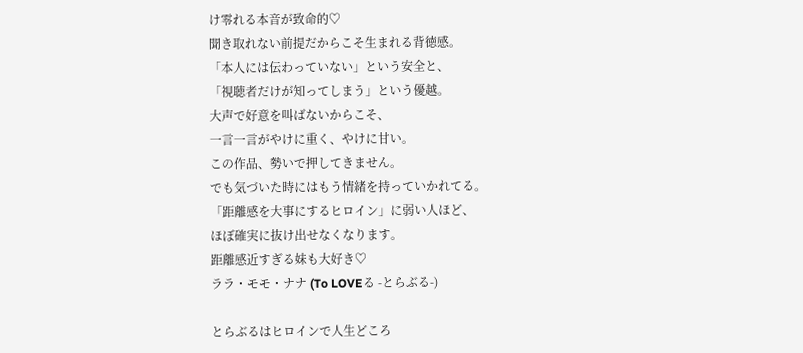け零れる本音が致命的♡
聞き取れない前提だからこそ生まれる背徳感。
「本人には伝わっていない」という安全と、
「視聴者だけが知ってしまう」という優越。
大声で好意を叫ばないからこそ、
一言一言がやけに重く、やけに甘い。
この作品、勢いで押してきません。
でも気づいた時にはもう情緒を持っていかれてる。
「距離感を大事にするヒロイン」に弱い人ほど、
ほぼ確実に抜け出せなくなります。
距離感近すぎる妹も大好き♡
ララ・モモ・ナナ (To LOVEる -とらぶる-)

とらぶるはヒロインで人生どころ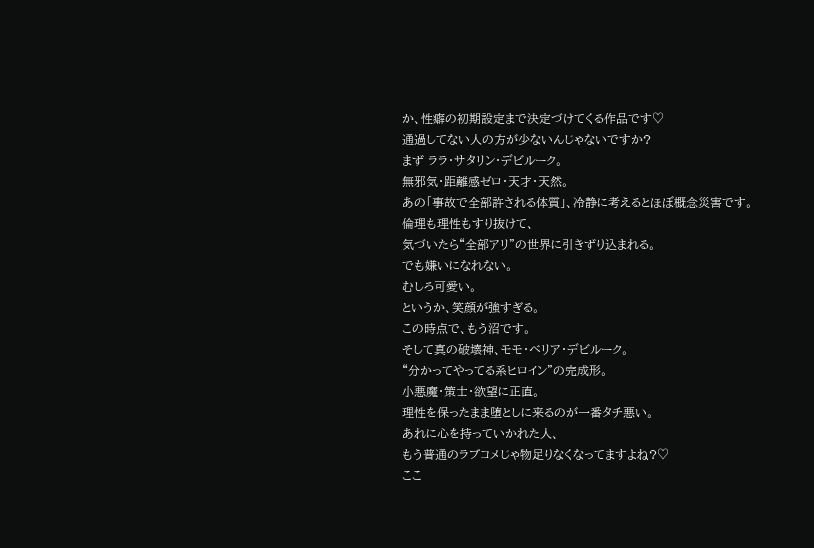か、性癖の初期設定まで決定づけてくる作品です♡
通過してない人の方が少ないんじゃないですか?
まず ララ・サタリン・デビルーク。
無邪気・距離感ゼロ・天才・天然。
あの「事故で全部許される体質」、冷静に考えるとほぼ概念災害です。
倫理も理性もすり抜けて、
気づいたら“全部アリ”の世界に引きずり込まれる。
でも嫌いになれない。
むしろ可愛い。
というか、笑顔が強すぎる。
この時点で、もう沼です。
そして真の破壊神、モモ・ベリア・デビルーク。
“分かってやってる系ヒロイン”の完成形。
小悪魔・策士・欲望に正直。
理性を保ったまま堕としに来るのが一番タチ悪い。
あれに心を持っていかれた人、
もう普通のラブコメじゃ物足りなくなってますよね?♡
ここ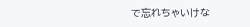で忘れちゃいけな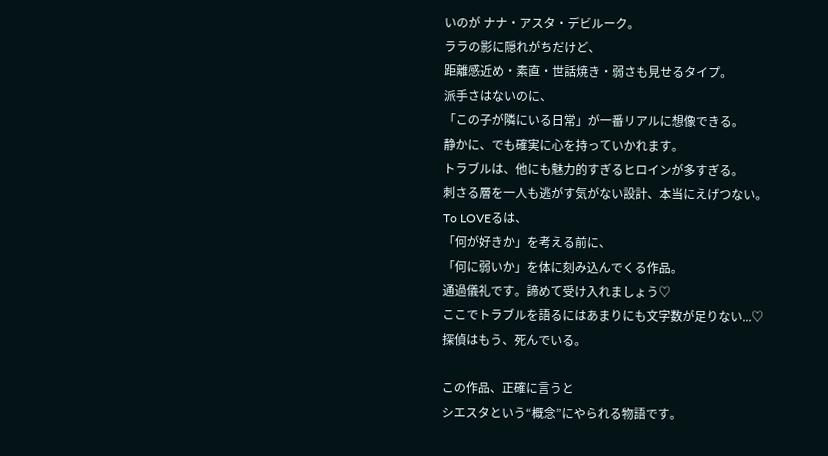いのが ナナ・アスタ・デビルーク。
ララの影に隠れがちだけど、
距離感近め・素直・世話焼き・弱さも見せるタイプ。
派手さはないのに、
「この子が隣にいる日常」が一番リアルに想像できる。
静かに、でも確実に心を持っていかれます。
トラブルは、他にも魅力的すぎるヒロインが多すぎる。
刺さる層を一人も逃がす気がない設計、本当にえげつない。
To LOVEるは、
「何が好きか」を考える前に、
「何に弱いか」を体に刻み込んでくる作品。
通過儀礼です。諦めて受け入れましょう♡
ここでトラブルを語るにはあまりにも文字数が足りない...♡
探偵はもう、死んでいる。

この作品、正確に言うと
シエスタという“概念”にやられる物語です。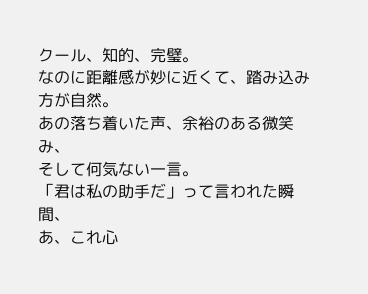クール、知的、完璧。
なのに距離感が妙に近くて、踏み込み方が自然。
あの落ち着いた声、余裕のある微笑み、
そして何気ない一言。
「君は私の助手だ」って言われた瞬間、
あ、これ心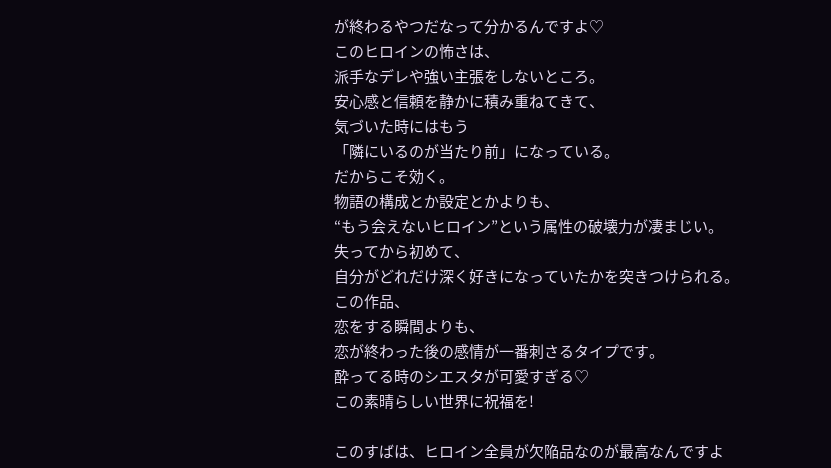が終わるやつだなって分かるんですよ♡
このヒロインの怖さは、
派手なデレや強い主張をしないところ。
安心感と信頼を静かに積み重ねてきて、
気づいた時にはもう
「隣にいるのが当たり前」になっている。
だからこそ効く。
物語の構成とか設定とかよりも、
“もう会えないヒロイン”という属性の破壊力が凄まじい。
失ってから初めて、
自分がどれだけ深く好きになっていたかを突きつけられる。
この作品、
恋をする瞬間よりも、
恋が終わった後の感情が一番刺さるタイプです。
酔ってる時のシエスタが可愛すぎる♡
この素晴らしい世界に祝福を!

このすばは、ヒロイン全員が欠陥品なのが最高なんですよ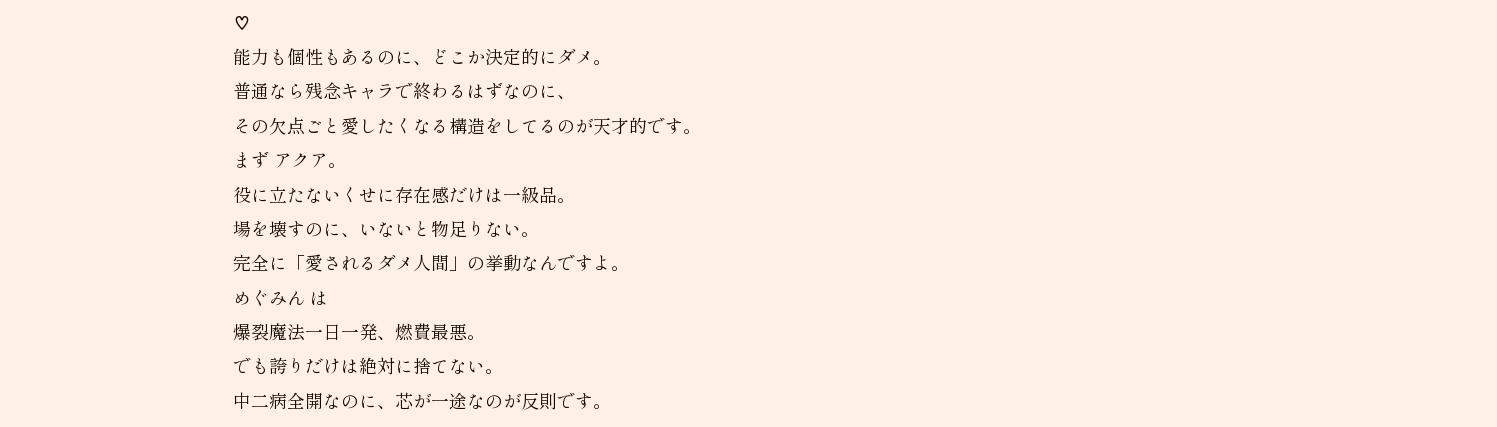♡
能力も個性もあるのに、どこか決定的にダメ。
普通なら残念キャラで終わるはずなのに、
その欠点ごと愛したくなる構造をしてるのが天才的です。
まず アクア。
役に立たないくせに存在感だけは一級品。
場を壊すのに、いないと物足りない。
完全に「愛されるダメ人間」の挙動なんですよ。
めぐみん は
爆裂魔法一日一発、燃費最悪。
でも誇りだけは絶対に捨てない。
中二病全開なのに、芯が一途なのが反則です。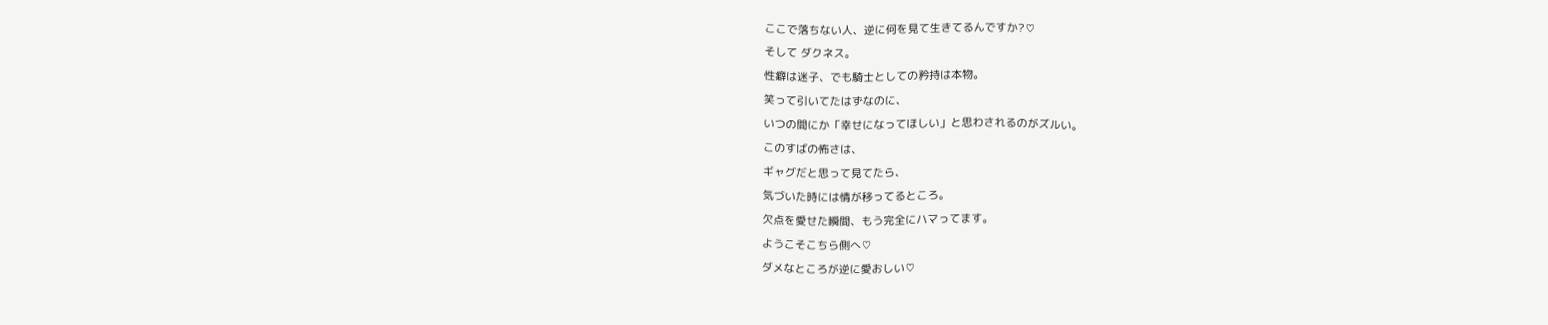ここで落ちない人、逆に何を見て生きてるんですか?♡
そして ダクネス。
性癖は迷子、でも騎士としての矜持は本物。
笑って引いてたはずなのに、
いつの間にか「幸せになってほしい」と思わされるのがズルい。
このすばの怖さは、
ギャグだと思って見てたら、
気づいた時には情が移ってるところ。
欠点を愛せた瞬間、もう完全にハマってます。
ようこそこちら側へ♡
ダメなところが逆に愛おしい♡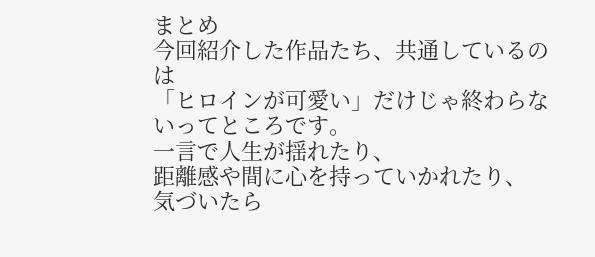まとめ
今回紹介した作品たち、共通しているのは
「ヒロインが可愛い」だけじゃ終わらないってところです。
一言で人生が揺れたり、
距離感や間に心を持っていかれたり、
気づいたら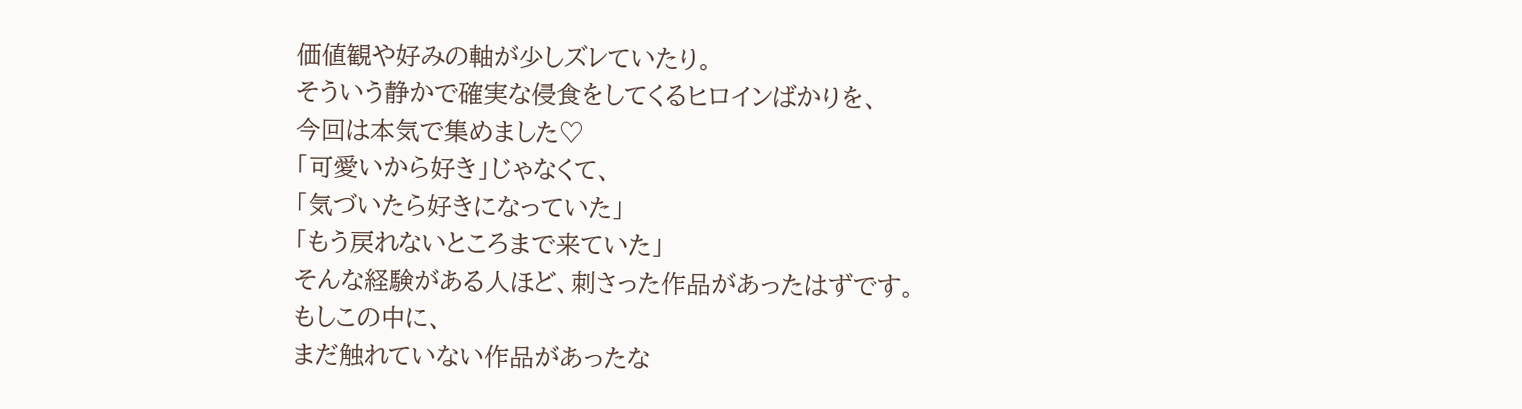価値観や好みの軸が少しズレていたり。
そういう静かで確実な侵食をしてくるヒロインばかりを、
今回は本気で集めました♡
「可愛いから好き」じゃなくて、
「気づいたら好きになっていた」
「もう戻れないところまで来ていた」
そんな経験がある人ほど、刺さった作品があったはずです。
もしこの中に、
まだ触れていない作品があったな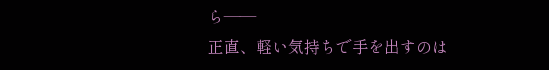ら——
正直、軽い気持ちで手を出すのは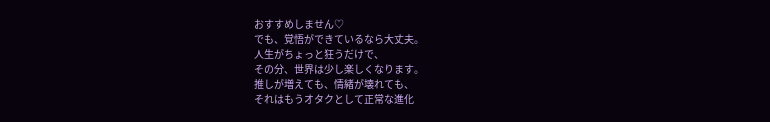おすすめしません♡
でも、覚悟ができているなら大丈夫。
人生がちょっと狂うだけで、
その分、世界は少し楽しくなります。
推しが増えても、情緒が壊れても、
それはもうオタクとして正常な進化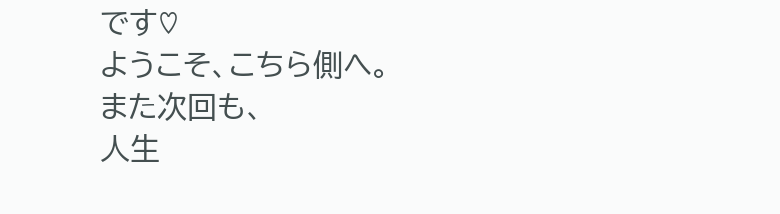です♡
ようこそ、こちら側へ。
また次回も、
人生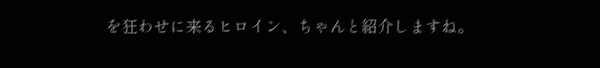を狂わせに来るヒロイン、ちゃんと紹介しますね。